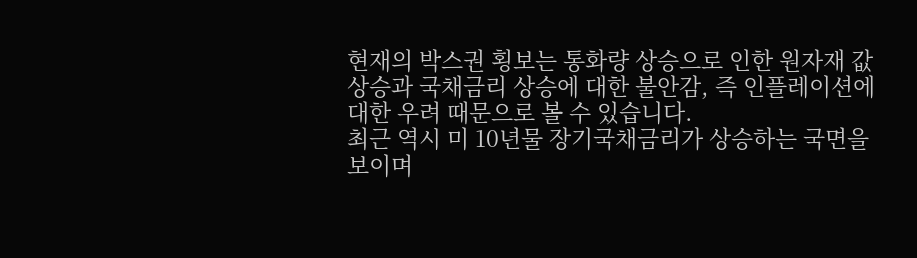현재의 박스권 횡보는 통화량 상승으로 인한 원자재 값 상승과 국채금리 상승에 대한 불안감, 즉 인플레이션에 대한 우려 때문으로 볼 수 있습니다.
최근 역시 미 10년물 장기국채금리가 상승하는 국면을 보이며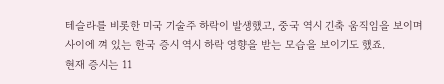테슬라를 비롯한 미국 기술주 하락이 발생했고, 중국 역시 긴축 움직임을 보이며 사이에 껴 있는 한국 증시 역시 하락 영향을 받는 모습을 보이기도 했죠.
현재 증시는 11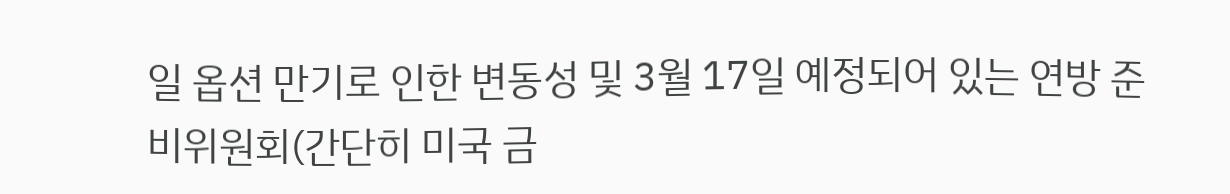일 옵션 만기로 인한 변동성 및 3월 17일 예정되어 있는 연방 준비위원회(간단히 미국 금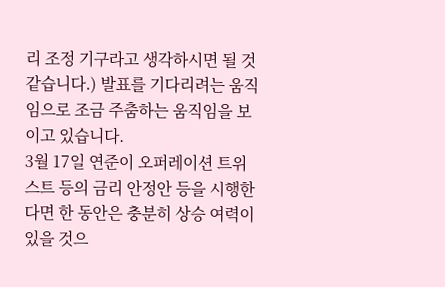리 조정 기구라고 생각하시면 될 것 같습니다.) 발표를 기다리려는 움직임으로 조금 주춤하는 움직임을 보이고 있습니다.
3월 17일 연준이 오퍼레이션 트위스트 등의 금리 안정안 등을 시행한다면 한 동안은 충분히 상승 여력이 있을 것으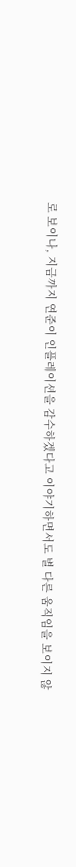로 보이나, 지금까지 연준이 인플레이션을 감수하겠다고 이야기하면서도 별 다른 움직임을 보이지 않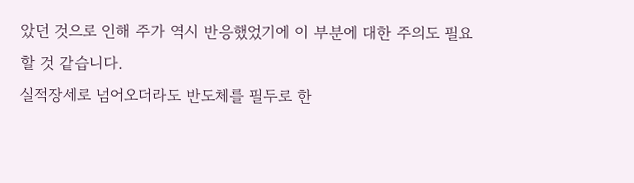았던 것으로 인해 주가 역시 반응했었기에 이 부분에 대한 주의도 필요할 것 같습니다.
실적장세로 넘어오더라도 반도체를 필두로 한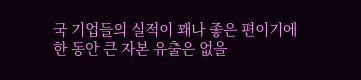국 기업들의 실적이 꽤나 좋은 편이기에 한 동안 큰 자본 유출은 없을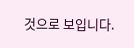것으로 보입니다.